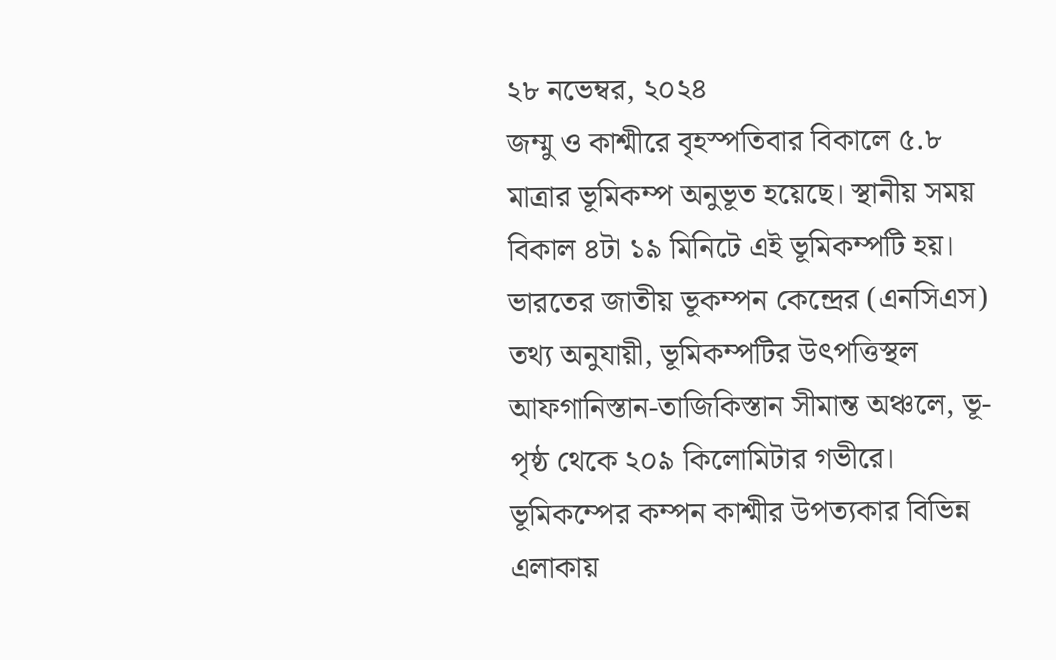২৮ নভেম্বর, ২০২৪
জম্মু ও কাশ্মীরে বৃহস্পতিবার বিকালে ৫.৮ মাত্রার ভূমিকম্প অনুভূত হয়েছে। স্থানীয় সময় বিকাল ৪টা ১৯ মিনিটে এই ভূমিকম্পটি হয়। ভারতের জাতীয় ভূকম্পন কেন্দ্রের (এনসিএস) তথ্য অনুযায়ী, ভূমিকম্পটির উৎপত্তিস্থল আফগানিস্তান-তাজিকিস্তান সীমান্ত অঞ্চলে, ভূ-পৃষ্ঠ থেকে ২০৯ কিলোমিটার গভীরে।
ভূমিকম্পের কম্পন কাশ্মীর উপত্যকার বিভিন্ন এলাকায়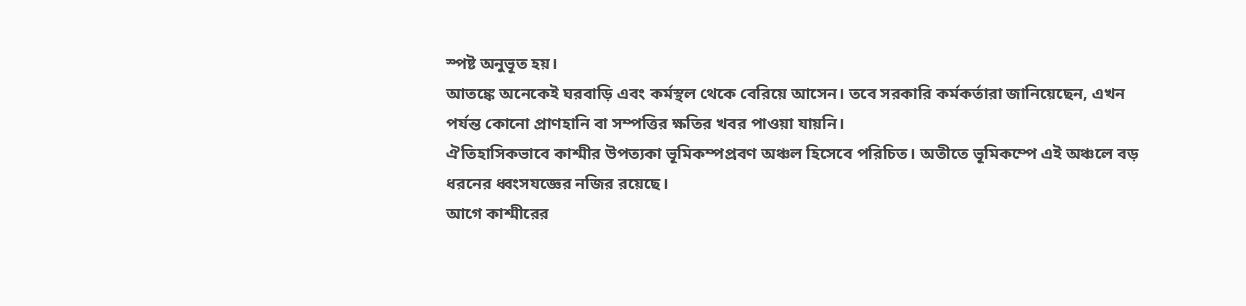স্পষ্ট অনুভূত হয়।
আতঙ্কে অনেকেই ঘরবাড়ি এবং কর্মস্থল থেকে বেরিয়ে আসেন। তবে সরকারি কর্মকর্তারা জানিয়েছেন, এখন পর্যন্ত কোনো প্রাণহানি বা সম্পত্তির ক্ষতির খবর পাওয়া যায়নি।
ঐতিহাসিকভাবে কাশ্মীর উপত্যকা ভূমিকম্পপ্রবণ অঞ্চল হিসেবে পরিচিত। অতীতে ভূমিকম্পে এই অঞ্চলে বড় ধরনের ধ্বংসযজ্ঞের নজির রয়েছে।
আগে কাশ্মীরের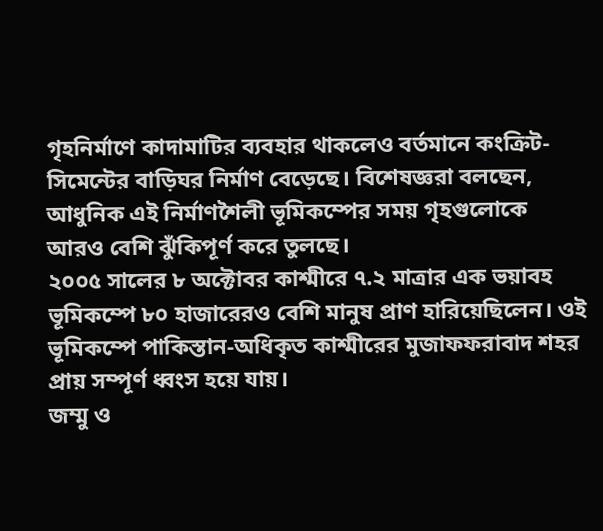গৃহনির্মাণে কাদামাটির ব্যবহার থাকলেও বর্তমানে কংক্রিট-সিমেন্টের বাড়িঘর নির্মাণ বেড়েছে। বিশেষজ্ঞরা বলছেন, আধুনিক এই নির্মাণশৈলী ভূমিকম্পের সময় গৃহগুলোকে আরও বেশি ঝুঁকিপূর্ণ করে তুলছে।
২০০৫ সালের ৮ অক্টোবর কাশ্মীরে ৭.২ মাত্রার এক ভয়াবহ ভূমিকম্পে ৮০ হাজারেরও বেশি মানুষ প্রাণ হারিয়েছিলেন। ওই ভূমিকম্পে পাকিস্তান-অধিকৃত কাশ্মীরের মুজাফফরাবাদ শহর প্রায় সম্পূর্ণ ধ্বংস হয়ে যায়।
জম্মু ও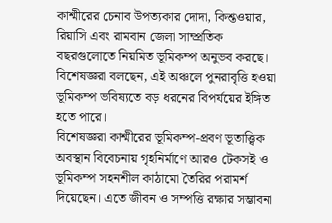কাশ্মীরের চেনাব উপত্যকার দোদা, কিশ্তওয়ার, রিয়াসি এবং রামবান জেলা সাম্প্রতিক বছরগুলোতে নিয়মিত ভূমিকম্প অনুভব করছে। বিশেষজ্ঞরা বলছেন, এই অঞ্চলে পুনরাবৃত্তি হওয়া ভূমিকম্প ভবিষ্যতে বড় ধরনের বিপর্যয়ের ইঙ্গিত হতে পারে।
বিশেষজ্ঞরা কাশ্মীরের ভূমিকম্প-প্রবণ ভূতাত্ত্বিক অবস্থান বিবেচনায় গৃহনির্মাণে আরও টেকসই ও ভূমিকম্প সহনশীল কাঠামো তৈরির পরামর্শ দিয়েছেন। এতে জীবন ও সম্পত্তি রক্ষার সম্ভাবনা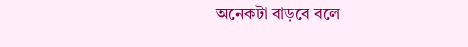অনেকটা বাড়বে বলে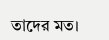তাদের মত।